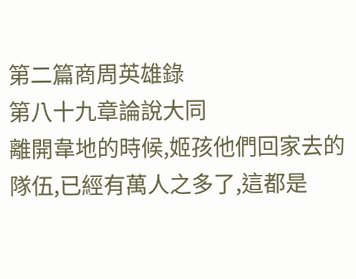第二篇商周英雄錄
第八十九章論說大同
離開韋地的時候,姬孩他們回家去的隊伍,已經有萬人之多了,這都是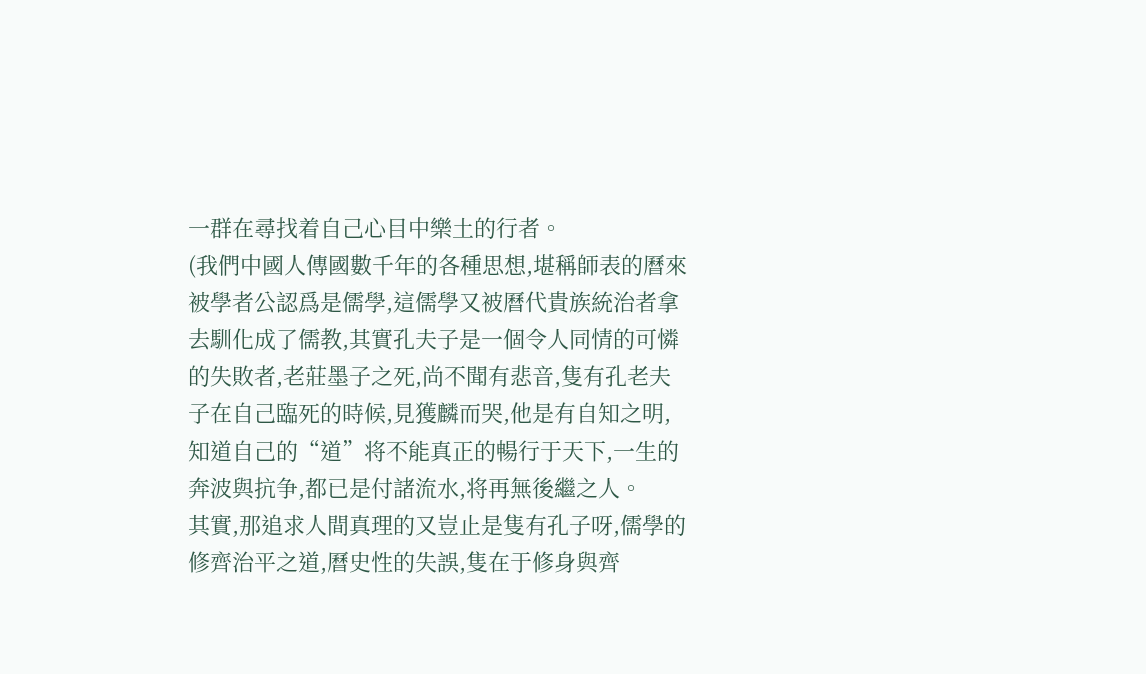一群在尋找着自己心目中樂土的行者。
(我們中國人傳國數千年的各種思想,堪稱師表的曆來被學者公認爲是儒學,這儒學又被曆代貴族統治者拿去馴化成了儒教,其實孔夫子是一個令人同情的可憐的失敗者,老莊墨子之死,尚不聞有悲音,隻有孔老夫子在自己臨死的時候,見獲麟而哭,他是有自知之明,知道自己的“道”将不能真正的暢行于天下,一生的奔波與抗争,都已是付諸流水,将再無後繼之人。
其實,那追求人間真理的又豈止是隻有孔子呀,儒學的修齊治平之道,曆史性的失誤,隻在于修身與齊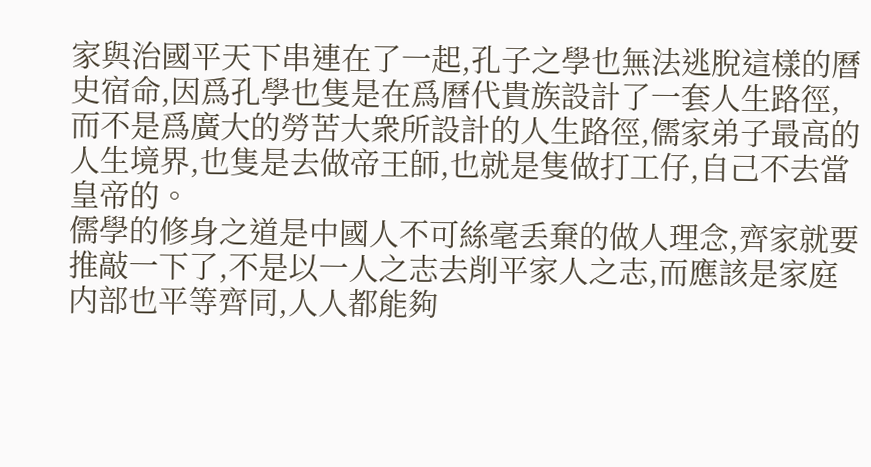家與治國平天下串連在了一起,孔子之學也無法逃脫這樣的曆史宿命,因爲孔學也隻是在爲曆代貴族設計了一套人生路徑,而不是爲廣大的勞苦大衆所設計的人生路徑,儒家弟子最高的人生境界,也隻是去做帝王師,也就是隻做打工仔,自己不去當皇帝的。
儒學的修身之道是中國人不可絲毫丢棄的做人理念,齊家就要推敲一下了,不是以一人之志去削平家人之志,而應該是家庭内部也平等齊同,人人都能夠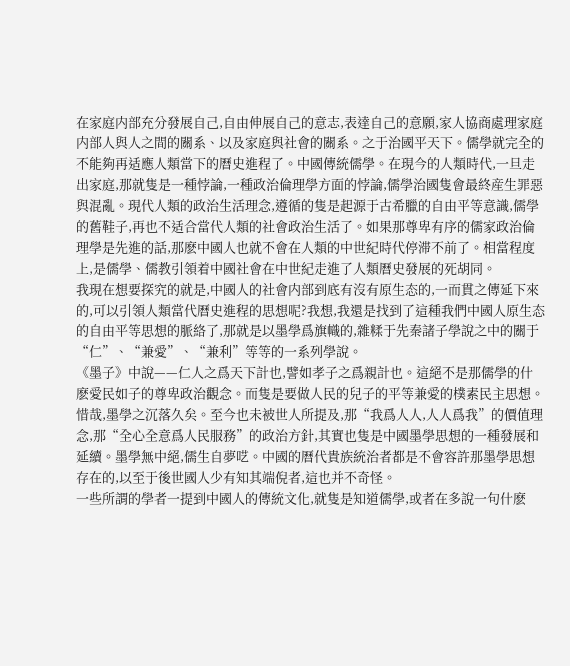在家庭内部充分發展自己,自由伸展自己的意志,表達自己的意願,家人協商處理家庭内部人與人之間的關系、以及家庭與社會的關系。之于治國平天下。儒學就完全的不能夠再适應人類當下的曆史進程了。中國傳統儒學。在現今的人類時代,一旦走出家庭,那就隻是一種悖論,一種政治倫理學方面的悖論,儒學治國隻會最終産生罪惡與混亂。現代人類的政治生活理念,遵循的隻是起源于古希臘的自由平等意識,儒學的舊鞋子,再也不适合當代人類的社會政治生活了。如果那尊卑有序的儒家政治倫理學是先進的話,那麽中國人也就不會在人類的中世紀時代停滞不前了。相當程度上,是儒學、儒教引領着中國社會在中世紀走進了人類曆史發展的死胡同。
我現在想要探究的就是,中國人的社會内部到底有沒有原生态的,一而貫之傳延下來的,可以引領人類當代曆史進程的思想呢?我想,我還是找到了這種我們中國人原生态的自由平等思想的脈絡了,那就是以墨學爲旗幟的,雜糅于先秦諸子學說之中的關于“仁”、“兼愛”、“兼利”等等的一系列學說。
《墨子》中說——仁人之爲天下計也,譬如孝子之爲親計也。這絕不是那儒學的什麽愛民如子的尊卑政治觀念。而隻是要做人民的兒子的平等兼愛的樸素民主思想。惜哉,墨學之沉落久矣。至今也未被世人所提及,那“我爲人人,人人爲我”的價值理念,那“全心全意爲人民服務”的政治方針,其實也隻是中國墨學思想的一種發展和延續。墨學無中絕,儒生自夢呓。中國的曆代貴族統治者都是不會容許那墨學思想存在的,以至于後世國人少有知其端倪者,這也并不奇怪。
一些所謂的學者一提到中國人的傳統文化,就隻是知道儒學,或者在多說一句什麽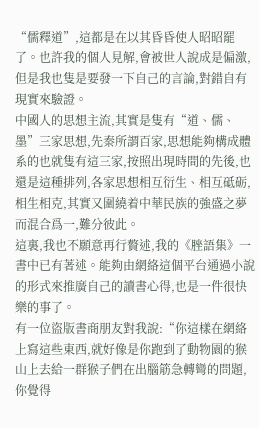“儒釋道”,這都是在以其昏昏使人昭昭罷了。也許我的個人見解,會被世人說成是偏激,但是我也隻是要發一下自己的言論,對錯自有現實來驗證。
中國人的思想主流,其實是隻有“道、儒、墨”三家思想,先秦所謂百家,思想能夠構成體系的也就隻有這三家,按照出現時間的先後,也還是這種排列,各家思想相互衍生、相互砥砺,相生相克,其實又圍繞着中華民族的強盛之夢而混合爲一,難分彼此。
這裏,我也不願意再行贅述,我的《脞語集》一書中已有著述。能夠由網絡這個平台通過小說的形式來推廣自己的讀書心得,也是一件很快樂的事了。
有一位盜版書商朋友對我說:“你這樣在網絡上寫這些東西,就好像是你跑到了動物園的猴山上去給一群猴子們在出腦筋急轉彎的問題,你覺得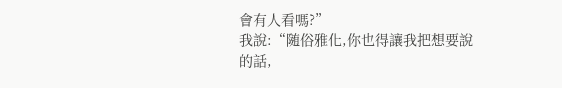會有人看嗎?”
我說:“随俗雅化,你也得讓我把想要說的話,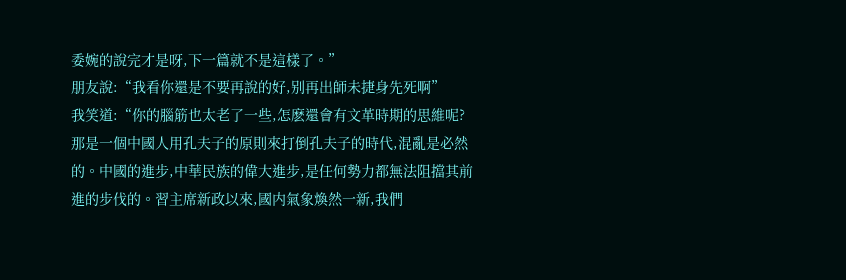委婉的說完才是呀,下一篇就不是這樣了。”
朋友說:“我看你還是不要再說的好,别再出師未捷身先死啊”
我笑道:“你的腦筋也太老了一些,怎麽還會有文革時期的思維呢?那是一個中國人用孔夫子的原則來打倒孔夫子的時代,混亂是必然的。中國的進步,中華民族的偉大進步,是任何勢力都無法阻擋其前進的步伐的。習主席新政以來,國内氣象煥然一新,我們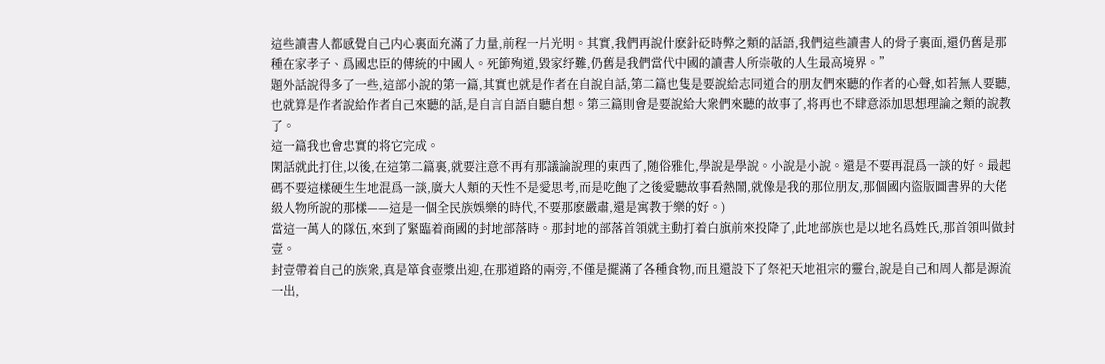這些讀書人都感覺自己内心裏面充滿了力量,前程一片光明。其實,我們再說什麽針砭時弊之類的話語,我們這些讀書人的骨子裏面,還仍舊是那種在家孝子、爲國忠臣的傳統的中國人。死節殉道,毀家纾難,仍舊是我們當代中國的讀書人所崇敬的人生最高境界。”
題外話說得多了一些,這部小說的第一篇,其實也就是作者在自說自話,第二篇也隻是要說給志同道合的朋友們來聽的作者的心聲,如若無人要聽,也就算是作者說給作者自己來聽的話,是自言自語自聽自想。第三篇則會是要說給大衆們來聽的故事了,将再也不肆意添加思想理論之類的說教了。
這一篇我也會忠實的将它完成。
閑話就此打住,以後,在這第二篇裏,就要注意不再有那議論說理的東西了,随俗雅化,學說是學說。小說是小說。還是不要再混爲一談的好。最起碼不要這樣硬生生地混爲一談,廣大人類的天性不是愛思考,而是吃飽了之後愛聽故事看熱鬧,就像是我的那位朋友,那個國内盜版圖書界的大佬級人物所說的那樣——這是一個全民族娛樂的時代,不要那麽嚴肅,還是寓教于樂的好。)
當這一萬人的隊伍,來到了緊臨着商國的封地部落時。那封地的部落首領就主動打着白旗前來投降了,此地部族也是以地名爲姓氏,那首領叫做封壹。
封壹帶着自己的族衆,真是箪食壺漿出迎,在那道路的兩旁,不僅是擺滿了各種食物,而且還設下了祭祀天地祖宗的靈台,說是自己和周人都是源流一出,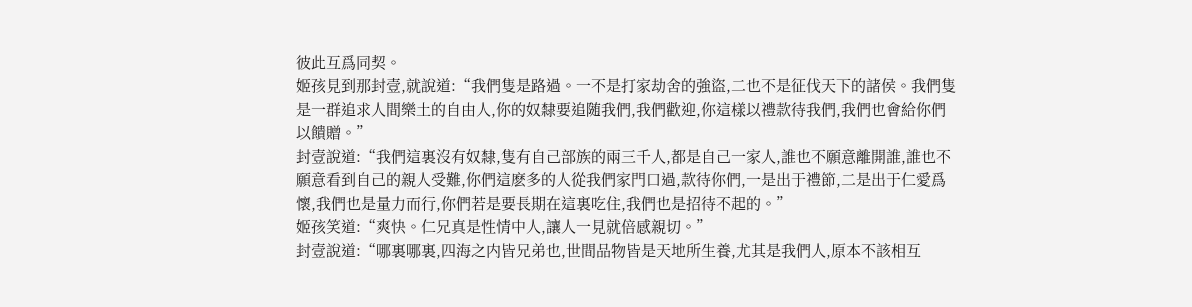彼此互爲同契。
姬孩見到那封壹,就說道:“我們隻是路過。一不是打家劫舍的強盜,二也不是征伐天下的諸侯。我們隻是一群追求人間樂土的自由人,你的奴隸要追随我們,我們歡迎,你這樣以禮款待我們,我們也會給你們以饋贈。”
封壹說道:“我們這裏沒有奴隸,隻有自己部族的兩三千人,都是自己一家人,誰也不願意離開誰,誰也不願意看到自己的親人受難,你們這麽多的人從我們家門口過,款待你們,一是出于禮節,二是出于仁愛爲懷,我們也是量力而行,你們若是要長期在這裏吃住,我們也是招待不起的。”
姬孩笑道:“爽快。仁兄真是性情中人,讓人一見就倍感親切。”
封壹說道:“哪裏哪裏,四海之内皆兄弟也,世間品物皆是天地所生養,尤其是我們人,原本不該相互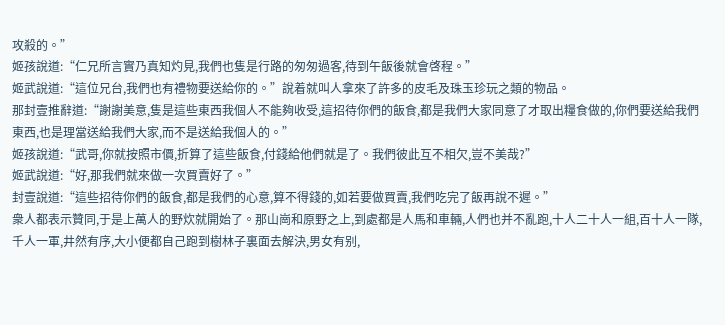攻殺的。”
姬孩說道:“仁兄所言實乃真知灼見,我們也隻是行路的匆匆過客,待到午飯後就會啓程。”
姬武說道:“這位兄台,我們也有禮物要送給你的。”說着就叫人拿來了許多的皮毛及珠玉珍玩之類的物品。
那封壹推辭道:“謝謝美意,隻是這些東西我個人不能夠收受,這招待你們的飯食,都是我們大家同意了才取出糧食做的,你們要送給我們東西,也是理當送給我們大家,而不是送給我個人的。”
姬孩說道:“武哥,你就按照市價,折算了這些飯食,付錢給他們就是了。我們彼此互不相欠,豈不美哉?”
姬武說道:“好,那我們就來做一次買賣好了。”
封壹說道:“這些招待你們的飯食,都是我們的心意,算不得錢的,如若要做買賣,我們吃完了飯再說不遲。”
衆人都表示贊同,于是上萬人的野炊就開始了。那山崗和原野之上,到處都是人馬和車輛,人們也并不亂跑,十人二十人一組,百十人一隊,千人一軍,井然有序,大小便都自己跑到樹林子裏面去解決,男女有别,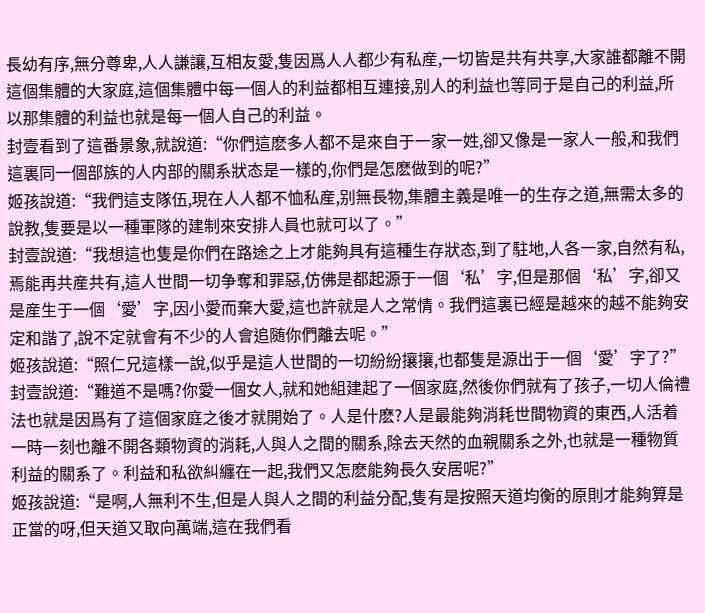長幼有序,無分尊卑,人人謙讓,互相友愛,隻因爲人人都少有私産,一切皆是共有共享,大家誰都離不開這個集體的大家庭,這個集體中每一個人的利益都相互連接,别人的利益也等同于是自己的利益,所以那集體的利益也就是每一個人自己的利益。
封壹看到了這番景象,就說道:“你們這麽多人都不是來自于一家一姓,卻又像是一家人一般,和我們這裏同一個部族的人内部的關系狀态是一樣的,你們是怎麽做到的呢?”
姬孩說道:“我們這支隊伍,現在人人都不恤私産,别無長物,集體主義是唯一的生存之道,無需太多的說教,隻要是以一種軍隊的建制來安排人員也就可以了。”
封壹說道:“我想這也隻是你們在路途之上才能夠具有這種生存狀态,到了駐地,人各一家,自然有私,焉能再共産共有,這人世間一切争奪和罪惡,仿佛是都起源于一個‘私’字,但是那個‘私’字,卻又是産生于一個‘愛’字,因小愛而棄大愛,這也許就是人之常情。我們這裏已經是越來的越不能夠安定和諧了,說不定就會有不少的人會追随你們離去呢。”
姬孩說道:“照仁兄這樣一說,似乎是這人世間的一切紛紛攘攘,也都隻是源出于一個‘愛’字了?”
封壹說道:“難道不是嗎?你愛一個女人,就和她組建起了一個家庭,然後你們就有了孩子,一切人倫禮法也就是因爲有了這個家庭之後才就開始了。人是什麽?人是最能夠消耗世間物資的東西,人活着一時一刻也離不開各類物資的消耗,人與人之間的關系,除去天然的血親關系之外,也就是一種物質利益的關系了。利益和私欲糾纏在一起,我們又怎麽能夠長久安居呢?”
姬孩說道:“是啊,人無利不生,但是人與人之間的利益分配,隻有是按照天道均衡的原則才能夠算是正當的呀,但天道又取向萬端,這在我們看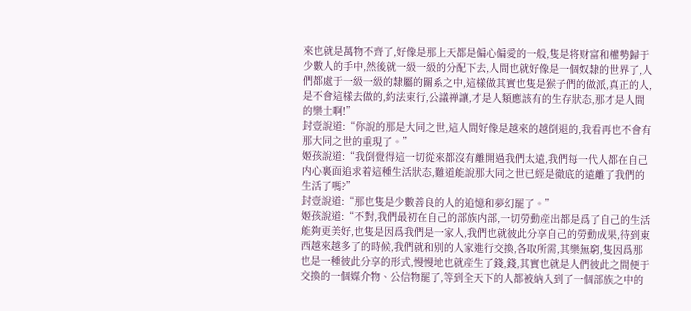來也就是萬物不齊了,好像是那上天都是偏心偏愛的一般,隻是将财富和權勢歸于少數人的手中,然後就一級一級的分配下去,人間也就好像是一個奴隸的世界了,人們都處于一級一級的隸屬的關系之中,這樣做其實也隻是猴子們的做派,真正的人,是不會這樣去做的,約法束行,公議禅讓,才是人類應該有的生存狀态,那才是人間的樂土啊!”
封壹說道:“你說的那是大同之世,這人間好像是越來的越倒退的,我看再也不會有那大同之世的重現了。”
姬孩說道:“我倒覺得這一切從來都沒有離開過我們太遠,我們每一代人都在自己内心裏面追求着這種生活狀态,難道能說那大同之世已經是徹底的遠離了我們的生活了嗎?”
封壹說道:“那也隻是少數善良的人的追憶和夢幻罷了。”
姬孩說道:“不對,我們最初在自己的部族内部,一切勞動産出都是爲了自己的生活能夠更美好,也隻是因爲我們是一家人,我們也就彼此分享自己的勞動成果,待到東西越來越多了的時候,我們就和别的人家進行交換,各取所需,其樂無窮,隻因爲那也是一種彼此分享的形式,慢慢地也就産生了錢,錢,其實也就是人們彼此之間便于交換的一個媒介物、公信物罷了,等到全天下的人都被納入到了一個部族之中的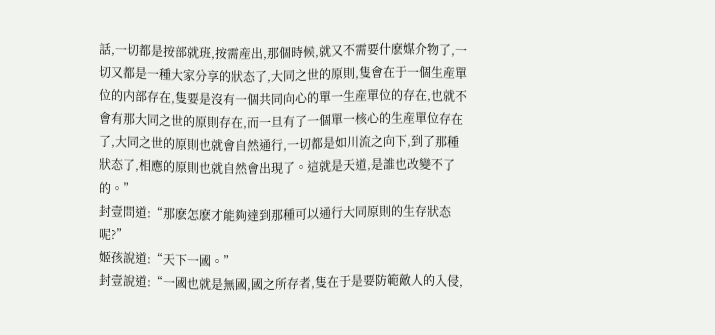話,一切都是按部就班,按需産出,那個時候,就又不需要什麽媒介物了,一切又都是一種大家分享的狀态了,大同之世的原則,隻會在于一個生産單位的内部存在,隻要是沒有一個共同向心的單一生産單位的存在,也就不會有那大同之世的原則存在,而一旦有了一個單一核心的生産單位存在了,大同之世的原則也就會自然通行,一切都是如川流之向下,到了那種狀态了,相應的原則也就自然會出現了。這就是天道,是誰也改變不了的。”
封壹問道:“那麽怎麽才能夠達到那種可以通行大同原則的生存狀态呢?”
姬孩說道:“天下一國。”
封壹說道:“一國也就是無國,國之所存者,隻在于是要防範敵人的入侵,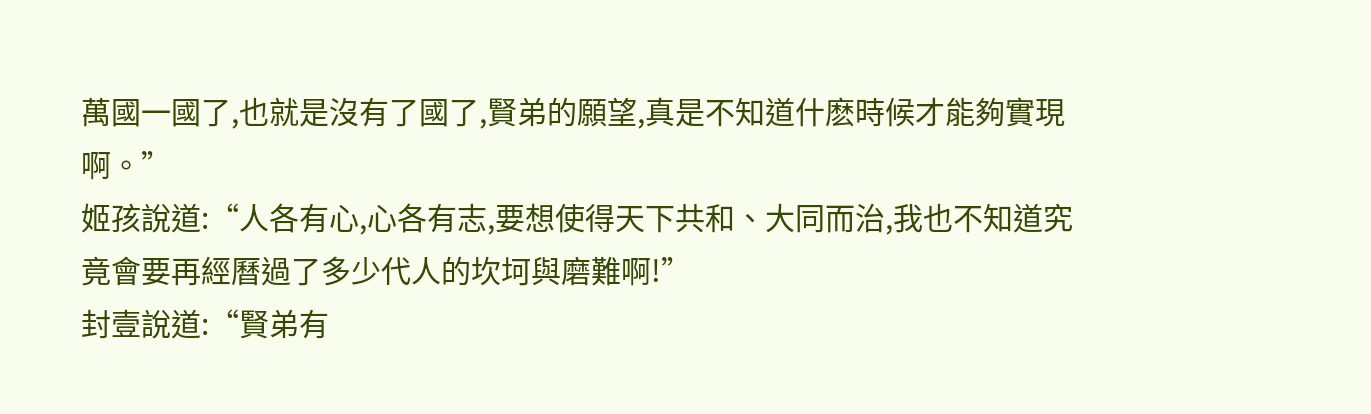萬國一國了,也就是沒有了國了,賢弟的願望,真是不知道什麽時候才能夠實現啊。”
姬孩說道:“人各有心,心各有志,要想使得天下共和、大同而治,我也不知道究竟會要再經曆過了多少代人的坎坷與磨難啊!”
封壹說道:“賢弟有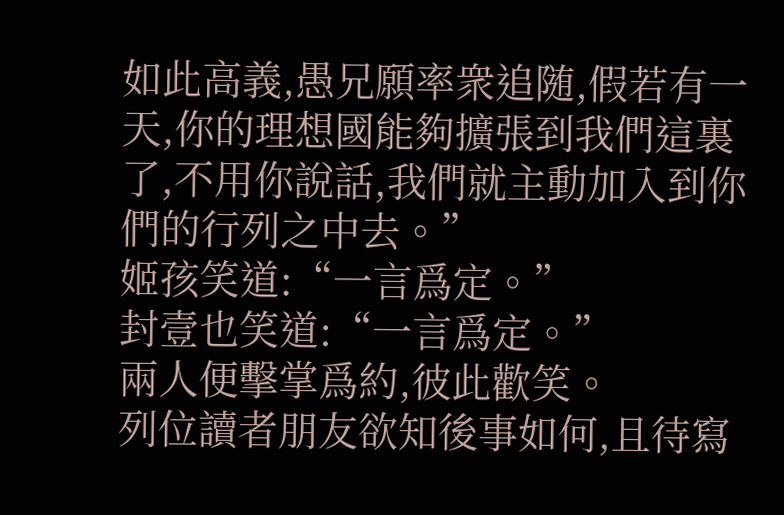如此高義,愚兄願率衆追随,假若有一天,你的理想國能夠擴張到我們這裏了,不用你說話,我們就主動加入到你們的行列之中去。”
姬孩笑道:“一言爲定。”
封壹也笑道:“一言爲定。”
兩人便擊掌爲約,彼此歡笑。
列位讀者朋友欲知後事如何,且待寫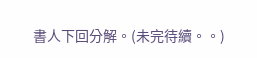書人下回分解。(未完待續。。)